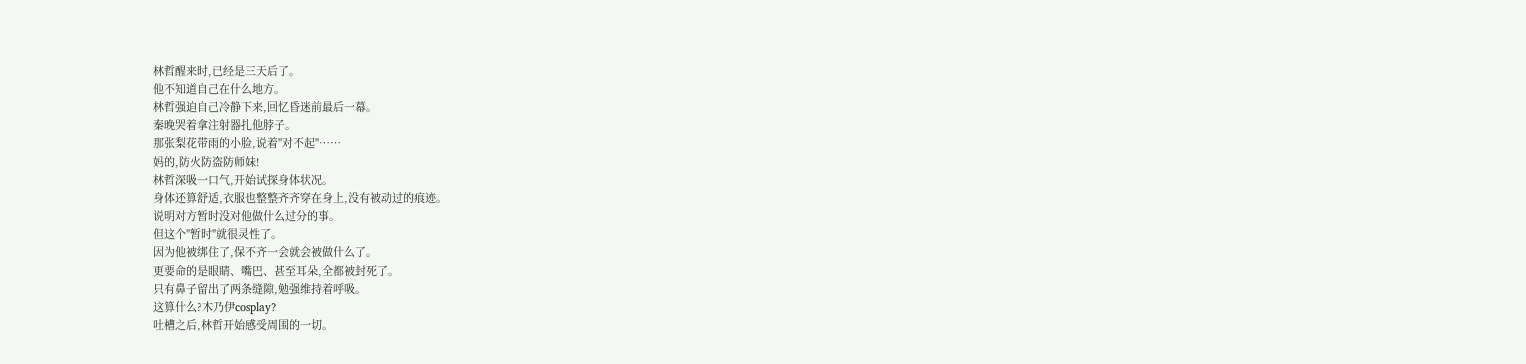林哲醒来时,已经是三天后了。
他不知道自己在什么地方。
林哲强迫自己冷静下来,回忆昏迷前最后一幕。
秦晚哭着拿注射器扎他脖子。
那张梨花带雨的小脸,说着"对不起"……
妈的,防火防盗防师妹!
林哲深吸一口气,开始试探身体状况。
身体还算舒适,衣服也整整齐齐穿在身上,没有被动过的痕迹。
说明对方暂时没对他做什么过分的事。
但这个"暂时"就很灵性了。
因为他被绑住了,保不齐一会就会被做什么了。
更要命的是眼睛、嘴巴、甚至耳朵,全都被封死了。
只有鼻子留出了两条缝隙,勉强维持着呼吸。
这算什么?木乃伊cosplay?
吐槽之后,林哲开始感受周围的一切。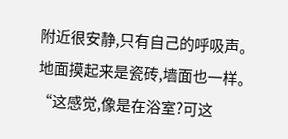附近很安静,只有自己的呼吸声。
地面摸起来是瓷砖,墙面也一样。
“这感觉,像是在浴室?可这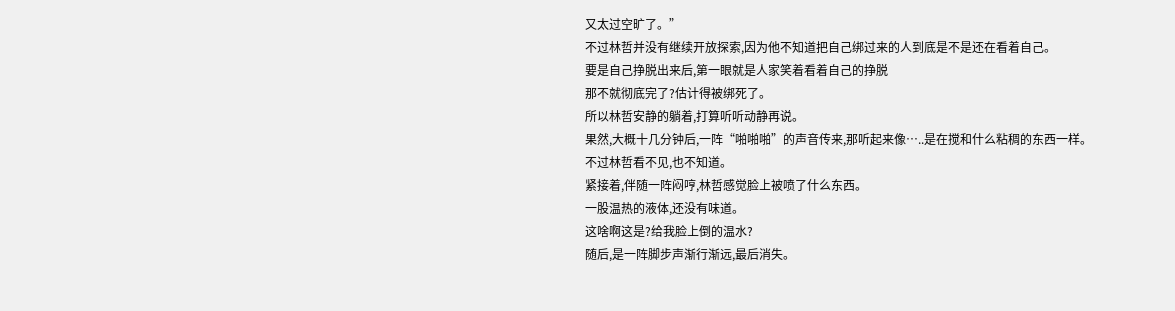又太过空旷了。”
不过林哲并没有继续开放探索,因为他不知道把自己绑过来的人到底是不是还在看着自己。
要是自己挣脱出来后,第一眼就是人家笑着看着自己的挣脱
那不就彻底完了?估计得被绑死了。
所以林哲安静的躺着,打算听听动静再说。
果然,大概十几分钟后,一阵“啪啪啪”的声音传来,那听起来像…..是在搅和什么粘稠的东西一样。
不过林哲看不见,也不知道。
紧接着,伴随一阵闷哼,林哲感觉脸上被喷了什么东西。
一股温热的液体,还没有味道。
这啥啊这是?给我脸上倒的温水?
随后,是一阵脚步声渐行渐远,最后消失。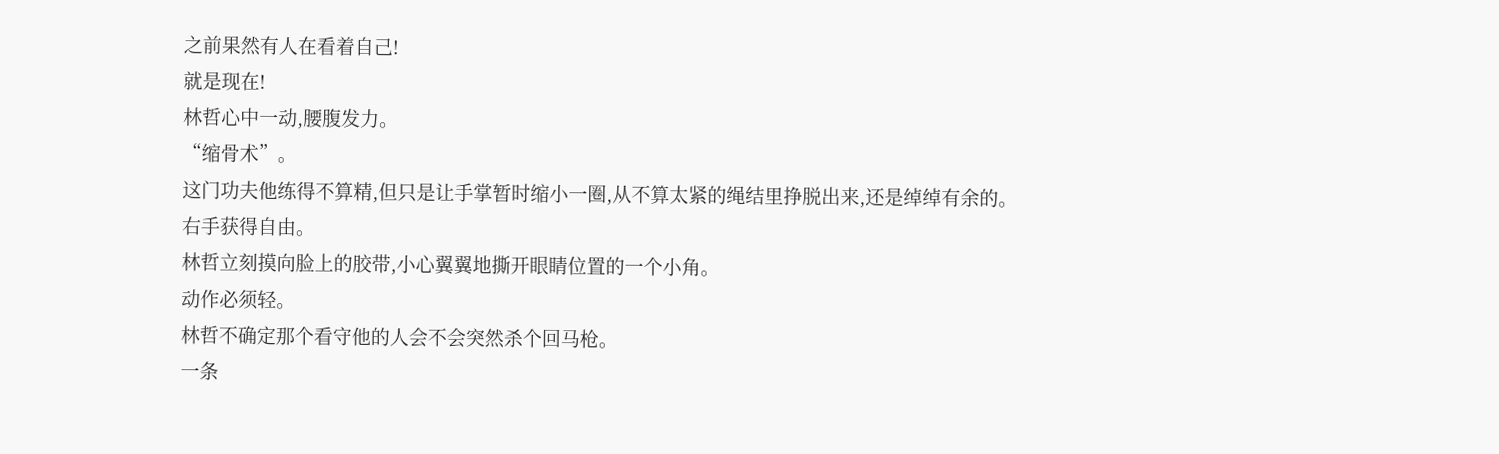之前果然有人在看着自己!
就是现在!
林哲心中一动,腰腹发力。
“缩骨术”。
这门功夫他练得不算精,但只是让手掌暂时缩小一圈,从不算太紧的绳结里挣脱出来,还是绰绰有余的。
右手获得自由。
林哲立刻摸向脸上的胶带,小心翼翼地撕开眼睛位置的一个小角。
动作必须轻。
林哲不确定那个看守他的人会不会突然杀个回马枪。
一条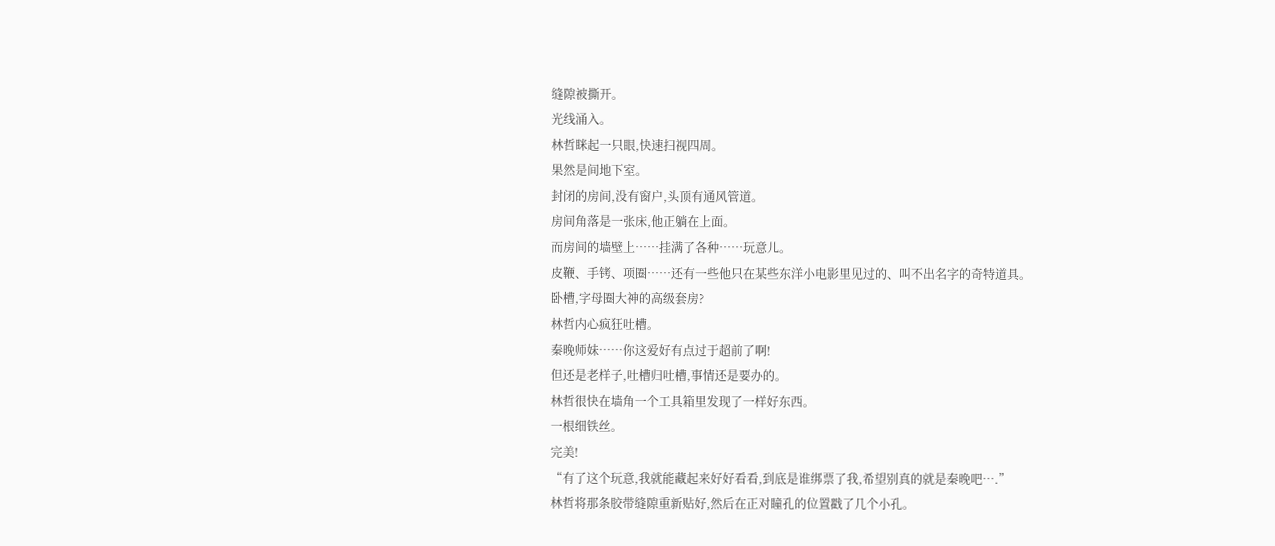缝隙被撕开。
光线涌入。
林哲眯起一只眼,快速扫视四周。
果然是间地下室。
封闭的房间,没有窗户,头顶有通风管道。
房间角落是一张床,他正躺在上面。
而房间的墙壁上……挂满了各种……玩意儿。
皮鞭、手铐、项圈……还有一些他只在某些东洋小电影里见过的、叫不出名字的奇特道具。
卧槽,字母圈大神的高级套房?
林哲内心疯狂吐槽。
秦晚师妹……你这爱好有点过于超前了啊!
但还是老样子,吐槽归吐槽,事情还是要办的。
林哲很快在墙角一个工具箱里发现了一样好东西。
一根细铁丝。
完美!
“有了这个玩意,我就能藏起来好好看看,到底是谁绑票了我,希望别真的就是秦晚吧….”
林哲将那条胶带缝隙重新贴好,然后在正对瞳孔的位置戳了几个小孔。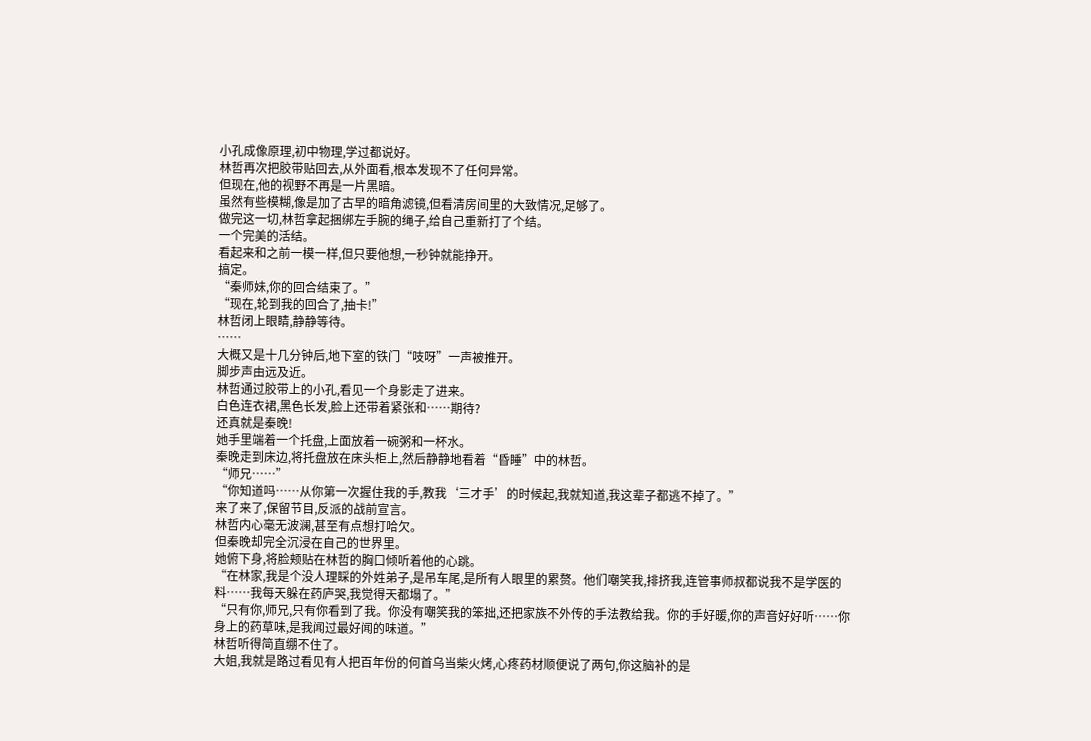小孔成像原理,初中物理,学过都说好。
林哲再次把胶带贴回去,从外面看,根本发现不了任何异常。
但现在,他的视野不再是一片黑暗。
虽然有些模糊,像是加了古早的暗角滤镜,但看清房间里的大致情况,足够了。
做完这一切,林哲拿起捆绑左手腕的绳子,给自己重新打了个结。
一个完美的活结。
看起来和之前一模一样,但只要他想,一秒钟就能挣开。
搞定。
“秦师妹,你的回合结束了。”
“现在,轮到我的回合了,抽卡!”
林哲闭上眼睛,静静等待。
……
大概又是十几分钟后,地下室的铁门“吱呀”一声被推开。
脚步声由远及近。
林哲通过胶带上的小孔,看见一个身影走了进来。
白色连衣裙,黑色长发,脸上还带着紧张和……期待?
还真就是秦晚!
她手里端着一个托盘,上面放着一碗粥和一杯水。
秦晚走到床边,将托盘放在床头柜上,然后静静地看着“昏睡”中的林哲。
“师兄……”
“你知道吗……从你第一次握住我的手,教我‘三才手’的时候起,我就知道,我这辈子都逃不掉了。”
来了来了,保留节目,反派的战前宣言。
林哲内心毫无波澜,甚至有点想打哈欠。
但秦晚却完全沉浸在自己的世界里。
她俯下身,将脸颊贴在林哲的胸口倾听着他的心跳。
“在林家,我是个没人理睬的外姓弟子,是吊车尾,是所有人眼里的累赘。他们嘲笑我,排挤我,连管事师叔都说我不是学医的料……我每天躲在药庐哭,我觉得天都塌了。”
“只有你,师兄,只有你看到了我。你没有嘲笑我的笨拙,还把家族不外传的手法教给我。你的手好暖,你的声音好好听……你身上的药草味,是我闻过最好闻的味道。”
林哲听得简直绷不住了。
大姐,我就是路过看见有人把百年份的何首乌当柴火烤,心疼药材顺便说了两句,你这脑补的是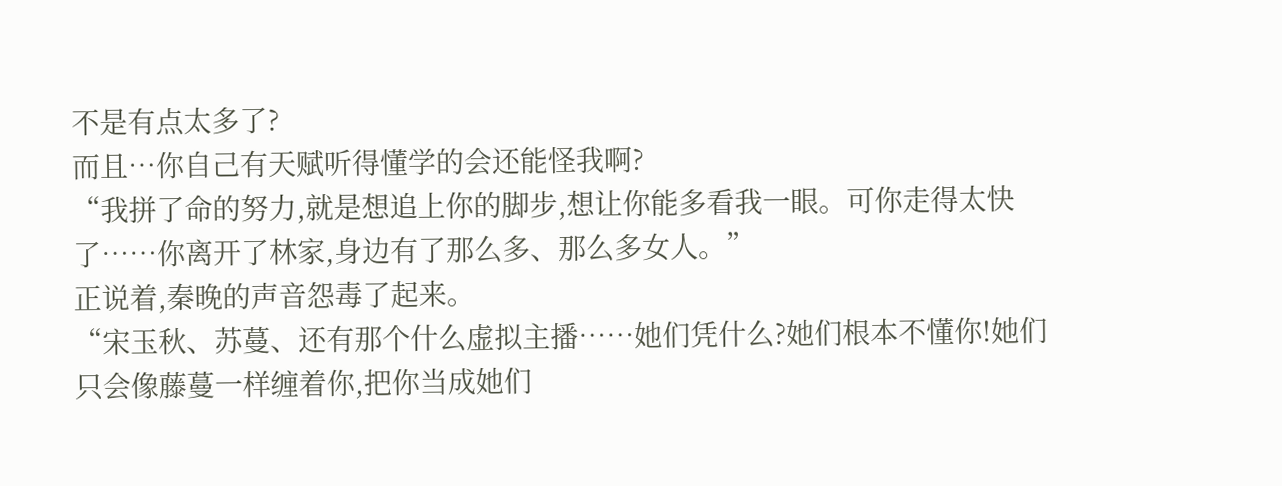不是有点太多了?
而且…你自己有天赋听得懂学的会还能怪我啊?
“我拼了命的努力,就是想追上你的脚步,想让你能多看我一眼。可你走得太快了……你离开了林家,身边有了那么多、那么多女人。”
正说着,秦晚的声音怨毒了起来。
“宋玉秋、苏蔓、还有那个什么虚拟主播……她们凭什么?她们根本不懂你!她们只会像藤蔓一样缠着你,把你当成她们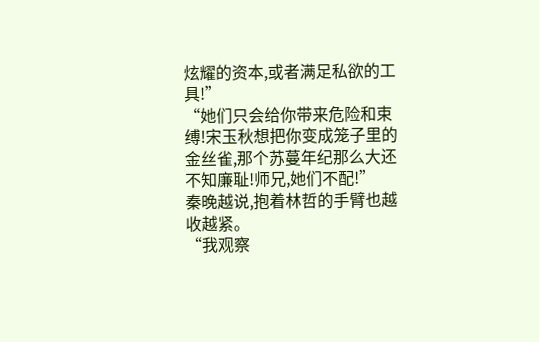炫耀的资本,或者满足私欲的工具!”
“她们只会给你带来危险和束缚!宋玉秋想把你变成笼子里的金丝雀,那个苏蔓年纪那么大还不知廉耻!师兄,她们不配!”
秦晚越说,抱着林哲的手臂也越收越紧。
“我观察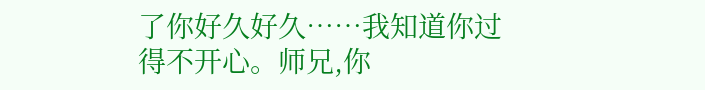了你好久好久……我知道你过得不开心。师兄,你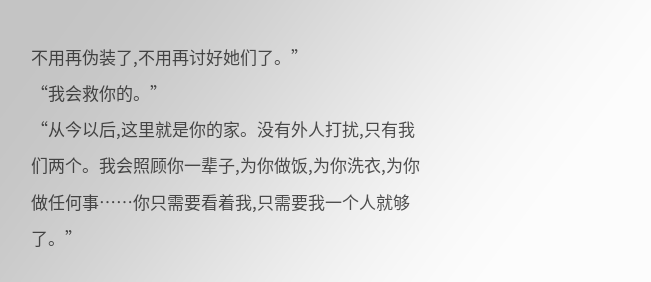不用再伪装了,不用再讨好她们了。”
“我会救你的。”
“从今以后,这里就是你的家。没有外人打扰,只有我们两个。我会照顾你一辈子,为你做饭,为你洗衣,为你做任何事……你只需要看着我,只需要我一个人就够了。”